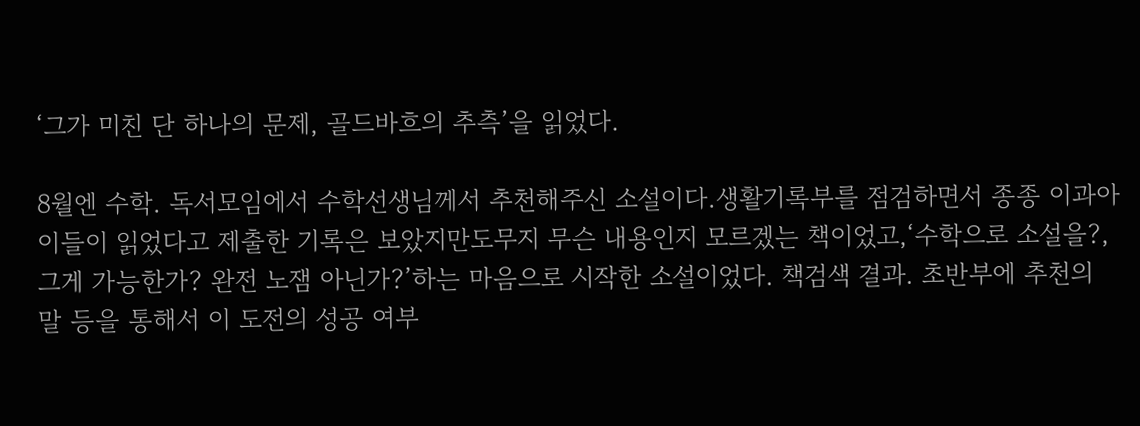‘그가 미친 단 하나의 문제, 골드바흐의 추측’을 읽었다.

8월엔 수학. 독서모임에서 수학선생님께서 추천해주신 소설이다.생활기록부를 점검하면서 종종 이과아이들이 읽었다고 제출한 기록은 보았지만도무지 무슨 내용인지 모르겠는 책이었고,‘수학으로 소설을?, 그게 가능한가? 완전 노잼 아닌가?’하는 마음으로 시작한 소설이었다. 책검색 결과. 초반부에 추천의 말 등을 통해서 이 도전의 성공 여부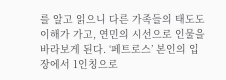를 알고 읽으니 다른 가족들의 태도도 이해가 가고, 연민의 시선으로 인물을 바라보게 된다. ‘페트로스’ 본인의 입장에서 1인칭으로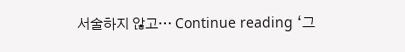서술하지 않고… Continue reading ‘그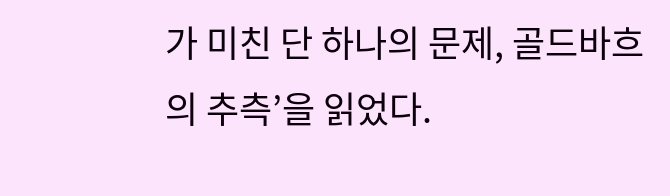가 미친 단 하나의 문제, 골드바흐의 추측’을 읽었다.